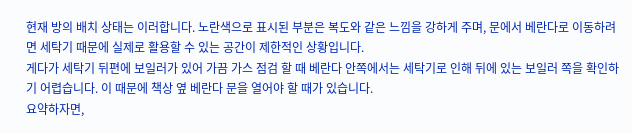현재 방의 배치 상태는 이러합니다. 노란색으로 표시된 부분은 복도와 같은 느낌을 강하게 주며, 문에서 베란다로 이동하려면 세탁기 때문에 실제로 활용할 수 있는 공간이 제한적인 상황입니다.
게다가 세탁기 뒤편에 보일러가 있어 가끔 가스 점검 할 때 베란다 안쪽에서는 세탁기로 인해 뒤에 있는 보일러 쪽을 확인하기 어렵습니다. 이 때문에 책상 옆 베란다 문을 열어야 할 때가 있습니다.
요약하자면,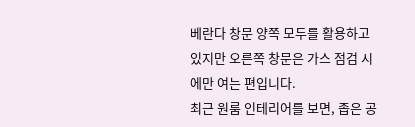베란다 창문 양쪽 모두를 활용하고 있지만 오른쪽 창문은 가스 점검 시에만 여는 편입니다.
최근 원룸 인테리어를 보면, 좁은 공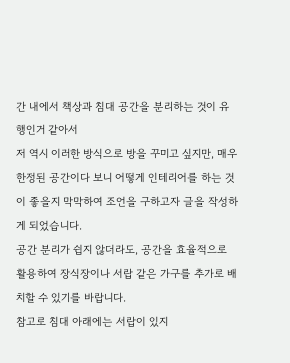간 내에서 책상과 침대 공간을 분리하는 것이 유행인거 같아서
저 역시 이러한 방식으로 방을 꾸미고 싶지만, 매우 한정된 공간이다 보니 어떻게 인테리어를 하는 것이 좋을지 막막하여 조언을 구하고자 글을 작성하게 되었습니다.
공간 분리가 쉽지 않더라도, 공간을 효율적으로 활용하여 장식장이나 서랍 같은 가구를 추가로 배치할 수 있기를 바랍니다.
참고로 침대 아래에는 서랍이 있지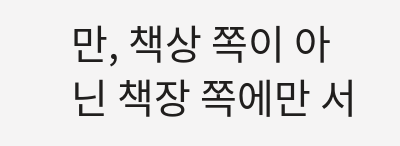만, 책상 쪽이 아닌 책장 쪽에만 서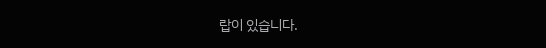랍이 있습니다.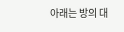아래는 방의 대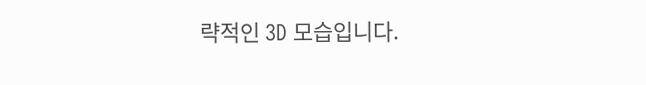략적인 3D 모습입니다.